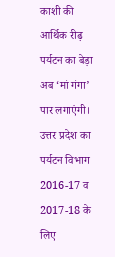काशी की आर्थिक रीढ़ पर्यटन का बेड़ा अब ‘मां गंगा’ पार लगाएंगी। उत्तर प्रदेश का पर्यटन विभाग 2016-17 व 2017-18 के लिए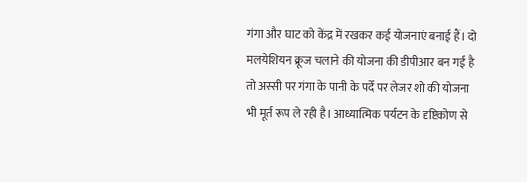गंगा और घाट को केंद्र में रखकर कई योजनाएं बनाई हैं। दो मलयेशियन क्रूज चलाने की योजना की डीपीआर बन गई है तो अस्सी पर गंगा के पानी के पर्दे पर लेजर शो की योजना भी मूर्त रूप ले रही है। आध्यात्मिक पर्यटन के दृष्टिकोण से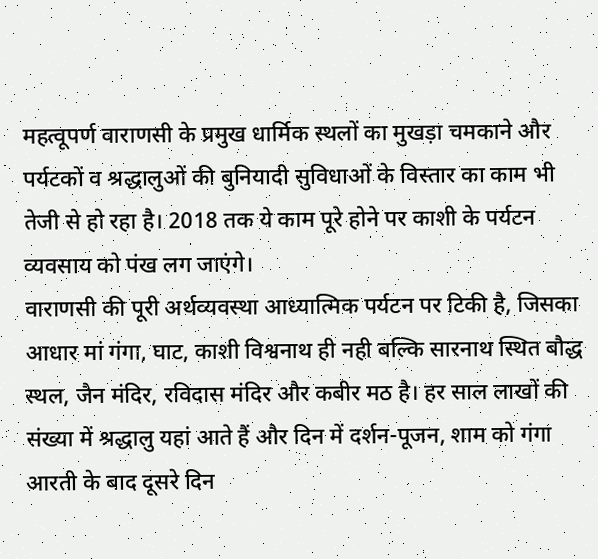महत्वूपर्ण वाराणसी के प्रमुख धार्मिक स्थलों का मुखड़ा चमकाने और पर्यटकों व श्रद्धालुओं की बुनियादी सुविधाओं के विस्तार का काम भी तेजी से हो रहा है। 2018 तक ये काम पूरे होने पर काशी के पर्यटन व्यवसाय को पंख लग जाएंगे।
वाराणसी की पूरी अर्थव्यवस्था आध्यात्मिक पर्यटन पर टिकी है, जिसका आधार मां गंगा, घाट, काशी विश्वनाथ ही नही बल्कि सारनाथ स्थित बौद्ध स्थल, जैन मंदिर, रविदास मंदिर और कबीर मठ है। हर साल लाखों की संख्या में श्रद्धालु यहां आते हैं और दिन में दर्शन-पूजन, शाम को गंगा आरती के बाद दूसरे दिन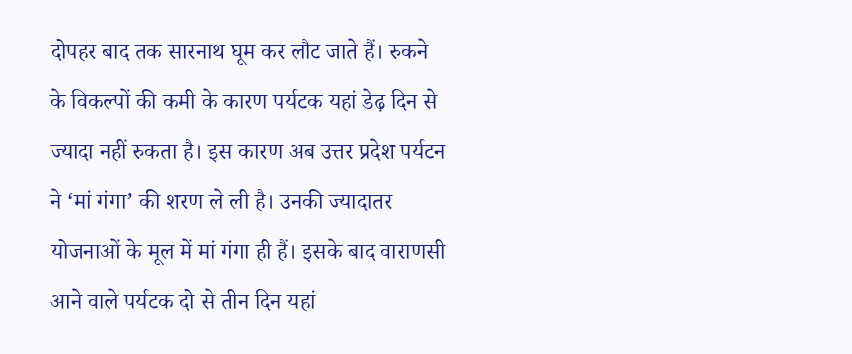दोपहर बाद तक सारनाथ घूम कर लौट जाते हैं। रुकने के विकल्पों की कमी के कारण पर्यटक यहां डेढ़ दिन से ज्यादा नहीं रुकता है। इस कारण अब उत्तर प्रदेश पर्यटन ने ‘मां गंगा’ की शरण ले ली है। उनकी ज्यादातर योजनाओं के मूल में मां गंगा ही हैं। इसके बाद वाराणसी आने वाले पर्यटक दो से तीन दिन यहां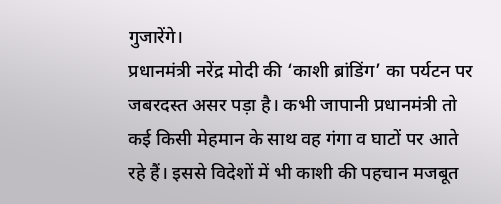गुजारेंगे।
प्रधानमंत्री नरेंद्र मोदी की ‘काशी ब्रांडिंग’ का पर्यटन पर जबरदस्त असर पड़ा है। कभी जापानी प्रधानमंत्री तो कई किसी मेहमान के साथ वह गंगा व घाटों पर आते रहे हैं। इससे विदेशों में भी काशी की पहचान मजबूत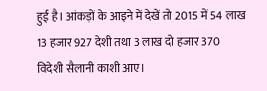हुई है। आंकड़ों के आइने में देखें तो 2015 में 54 लाख 13 हजार 927 देशी तथा 3 लाख दो हजार 370 विदेशी सैलानी काशी आए।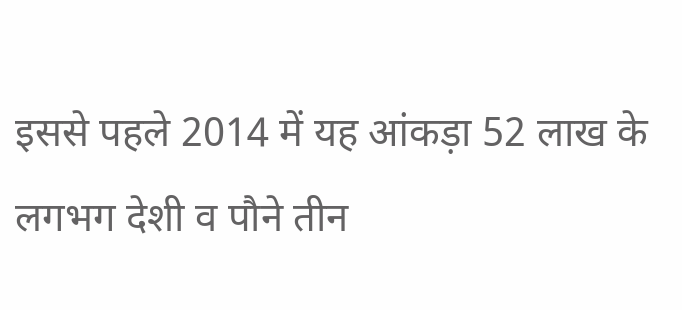इससे पहले 2014 में यह आंकड़ा 52 लाख के लगभग देशी व पौने तीन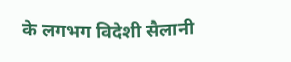के लगभग विदेशी सैलानी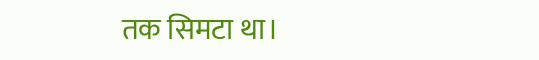तक सिमटा था।